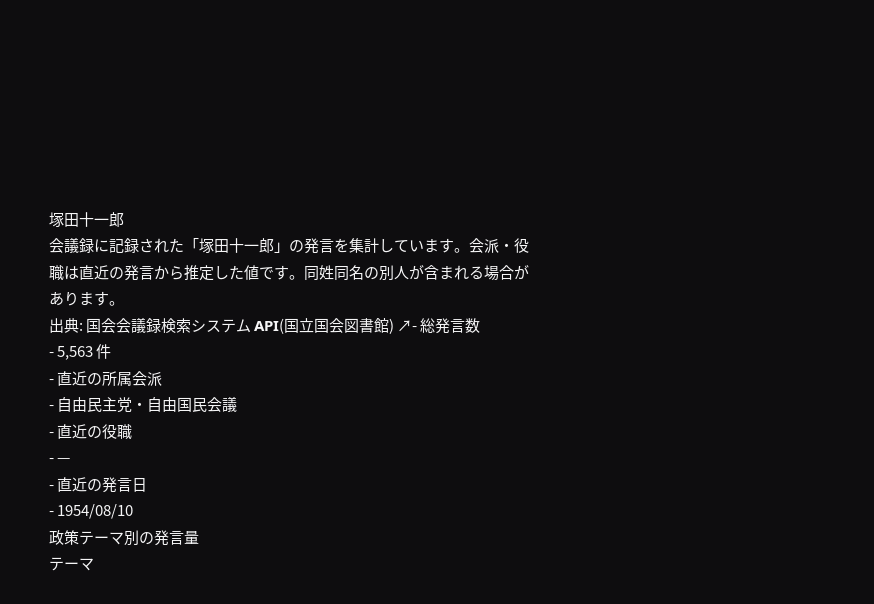塚田十一郎
会議録に記録された「塚田十一郎」の発言を集計しています。会派・役職は直近の発言から推定した値です。同姓同名の別人が含まれる場合があります。
出典: 国会会議録検索システム API(国立国会図書館) ↗- 総発言数
- 5,563 件
- 直近の所属会派
- 自由民主党・自由国民会議
- 直近の役職
- —
- 直近の発言日
- 1954/08/10
政策テーマ別の発言量
テーマ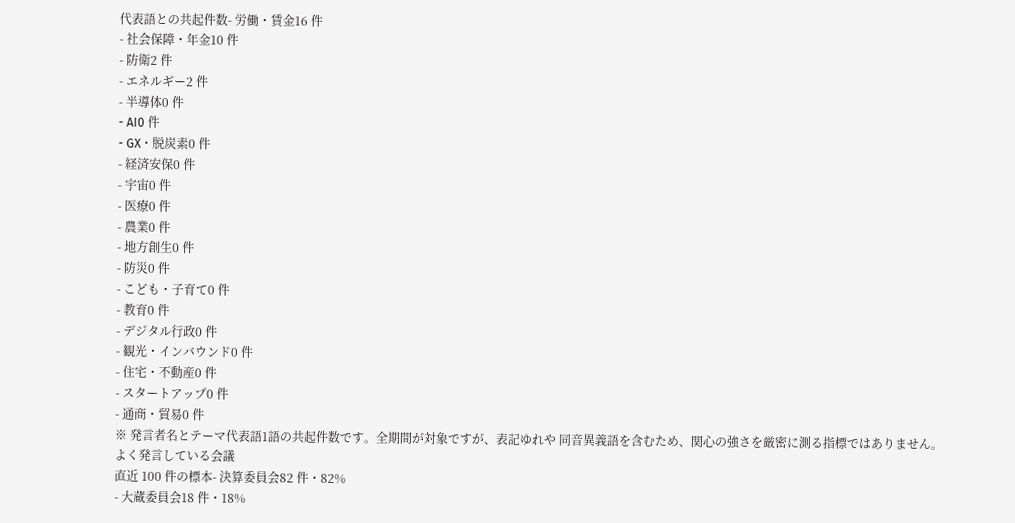代表語との共起件数- 労働・賃金16 件
- 社会保障・年金10 件
- 防衛2 件
- エネルギー2 件
- 半導体0 件
- AI0 件
- GX・脱炭素0 件
- 経済安保0 件
- 宇宙0 件
- 医療0 件
- 農業0 件
- 地方創生0 件
- 防災0 件
- こども・子育て0 件
- 教育0 件
- デジタル行政0 件
- 観光・インバウンド0 件
- 住宅・不動産0 件
- スタートアップ0 件
- 通商・貿易0 件
※ 発言者名とテーマ代表語1語の共起件数です。全期間が対象ですが、表記ゆれや 同音異義語を含むため、関心の強さを厳密に測る指標ではありません。
よく発言している会議
直近 100 件の標本- 決算委員会82 件・82%
- 大蔵委員会18 件・18%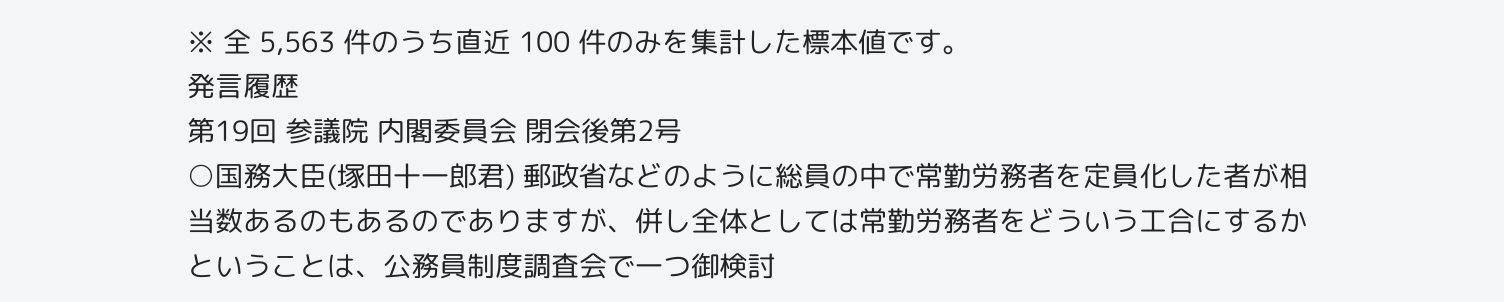※ 全 5,563 件のうち直近 100 件のみを集計した標本値です。
発言履歴
第19回 参議院 内閣委員会 閉会後第2号
○国務大臣(塚田十一郎君) 郵政省などのように総員の中で常勤労務者を定員化した者が相当数あるのもあるのでありますが、併し全体としては常勤労務者をどういう工合にするかということは、公務員制度調査会で一つ御検討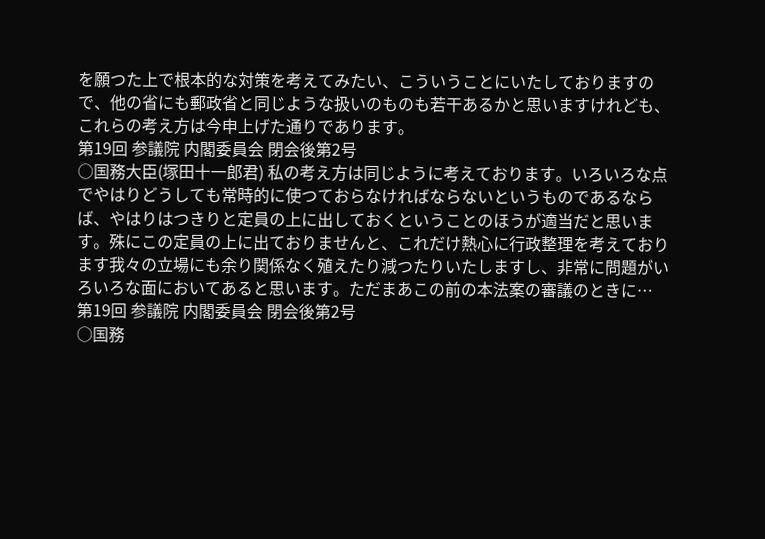を願つた上で根本的な対策を考えてみたい、こういうことにいたしておりますので、他の省にも郵政省と同じような扱いのものも若干あるかと思いますけれども、これらの考え方は今申上げた通りであります。
第19回 参議院 内閣委員会 閉会後第2号
○国務大臣(塚田十一郎君) 私の考え方は同じように考えております。いろいろな点でやはりどうしても常時的に使つておらなければならないというものであるならば、やはりはつきりと定員の上に出しておくということのほうが適当だと思います。殊にこの定員の上に出ておりませんと、これだけ熱心に行政整理を考えております我々の立場にも余り関係なく殖えたり減つたりいたしますし、非常に問題がいろいろな面においてあると思います。ただまあこの前の本法案の審議のときに…
第19回 参議院 内閣委員会 閉会後第2号
○国務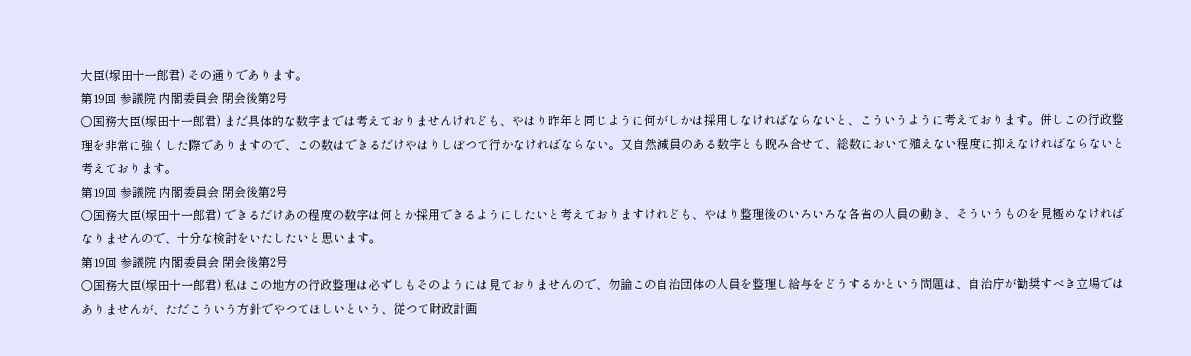大臣(塚田十一郎君) その通りであります。
第19回 参議院 内閣委員会 閉会後第2号
○国務大臣(塚田十一郎君) まだ具体的な数字までは考えておりませんけれども、やはり昨年と同じように何がしかは採用しなければならないと、こういうように考えております。併しこの行政整理を非常に強くした際でありますので、この数はできるだけやはりしぼつて行かなければならない。又自然減員のある数字とも睨み合せて、総数において殖えない程度に抑えなければならないと考えております。
第19回 参議院 内閣委員会 閉会後第2号
○国務大臣(塚田十一郎君) できるだけあの程度の数字は何とか採用できるようにしたいと考えておりますけれども、やはり整理後のいろいろな各省の人員の動き、そういうものを見極めなければなりませんので、十分な検討をいたしたいと思います。
第19回 参議院 内閣委員会 閉会後第2号
○国務大臣(塚田十一郎君) 私はこの地方の行政整理は必ずしもそのようには見ておりませんので、勿論この自治団体の人員を整理し給与をどうするかという問題は、自治庁が勧奨すべき立場ではありませんが、ただこういう方針でやつてほしいという、従つて財政計画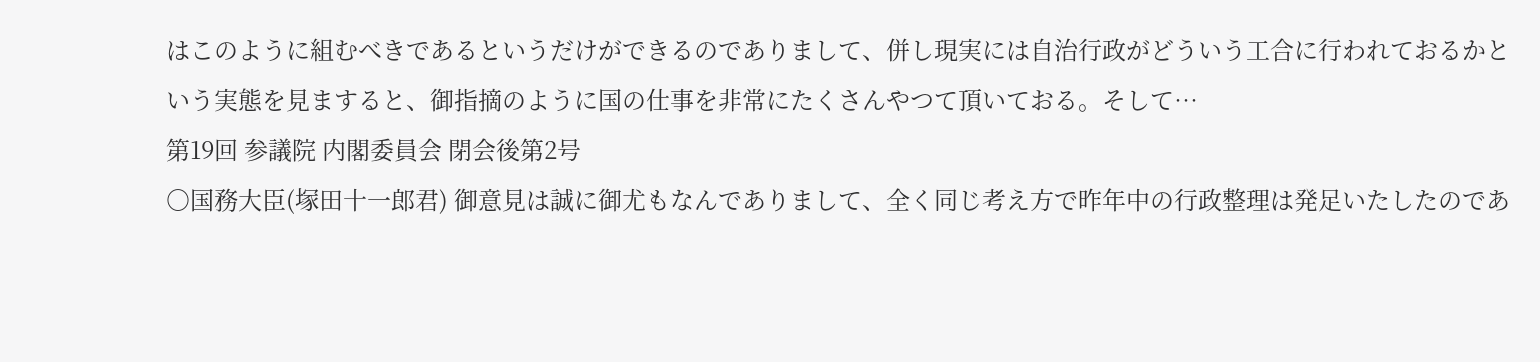はこのように組むべきであるというだけができるのでありまして、併し現実には自治行政がどういう工合に行われておるかという実態を見ますると、御指摘のように国の仕事を非常にたくさんやつて頂いておる。そして…
第19回 参議院 内閣委員会 閉会後第2号
○国務大臣(塚田十一郎君) 御意見は誠に御尤もなんでありまして、全く同じ考え方で昨年中の行政整理は発足いたしたのであ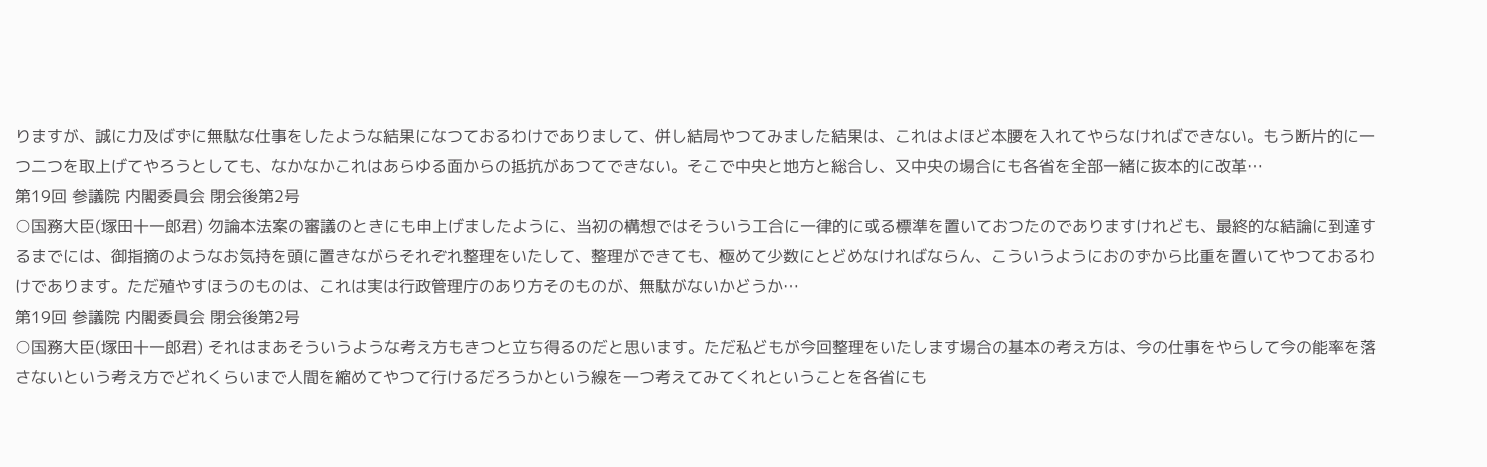りますが、誠に力及ばずに無駄な仕事をしたような結果になつておるわけでありまして、併し結局やつてみました結果は、これはよほど本腰を入れてやらなければできない。もう断片的に一つ二つを取上げてやろうとしても、なかなかこれはあらゆる面からの抵抗があつてできない。そこで中央と地方と総合し、又中央の場合にも各省を全部一緒に抜本的に改革…
第19回 参議院 内閣委員会 閉会後第2号
○国務大臣(塚田十一郎君) 勿論本法案の審議のときにも申上げましたように、当初の構想ではそういう工合に一律的に或る標準を置いておつたのでありますけれども、最終的な結論に到達するまでには、御指摘のようなお気持を頭に置きながらそれぞれ整理をいたして、整理ができても、極めて少数にとどめなければならん、こういうようにおのずから比重を置いてやつておるわけであります。ただ殖やすほうのものは、これは実は行政管理庁のあり方そのものが、無駄がないかどうか…
第19回 参議院 内閣委員会 閉会後第2号
○国務大臣(塚田十一郎君) それはまあそういうような考え方もきつと立ち得るのだと思います。ただ私どもが今回整理をいたします場合の基本の考え方は、今の仕事をやらして今の能率を落さないという考え方でどれくらいまで人間を縮めてやつて行けるだろうかという線を一つ考えてみてくれということを各省にも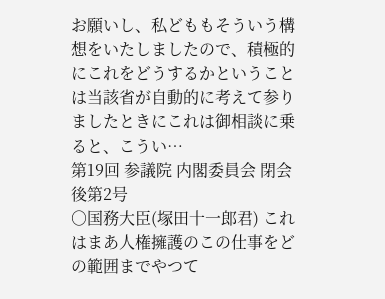お願いし、私どももそういう構想をいたしましたので、積極的にこれをどうするかということは当該省が自動的に考えて参りましたときにこれは御相談に乗ると、こうい…
第19回 参議院 内閣委員会 閉会後第2号
○国務大臣(塚田十一郎君) これはまあ人権擁護のこの仕事をどの範囲までやつて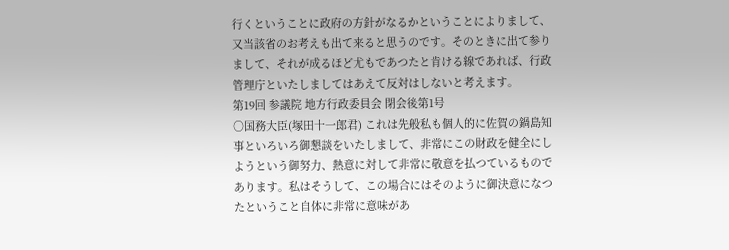行くということに政府の方針がなるかということによりまして、又当該省のお考えも出て来ると思うのです。そのときに出て参りまして、それが成るほど尤もであつたと肯ける線であれば、行政管理庁といたしましてはあえて反対はしないと考えます。
第19回 参議院 地方行政委員会 閉会後第1号
○国務大臣(塚田十一郎君) これは先般私も個人的に佐賀の鍋島知事といろいろ御懇談をいたしまして、非常にこの財政を健全にしようという御努力、熱意に対して非常に敬意を払つているものであります。私はそうして、この場合にはそのように御決意になつたということ自体に非常に意味があ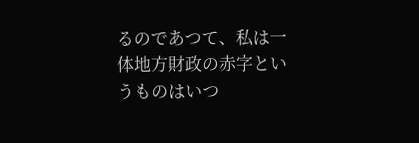るのであつて、私は一体地方財政の赤字というものはいつ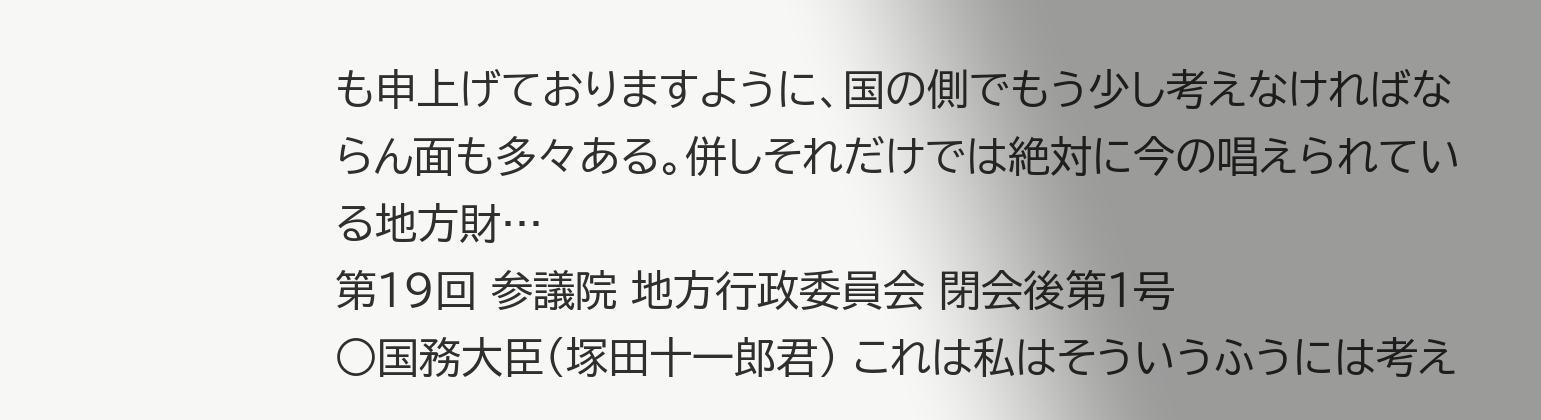も申上げておりますように、国の側でもう少し考えなければならん面も多々ある。併しそれだけでは絶対に今の唱えられている地方財…
第19回 参議院 地方行政委員会 閉会後第1号
○国務大臣(塚田十一郎君) これは私はそういうふうには考え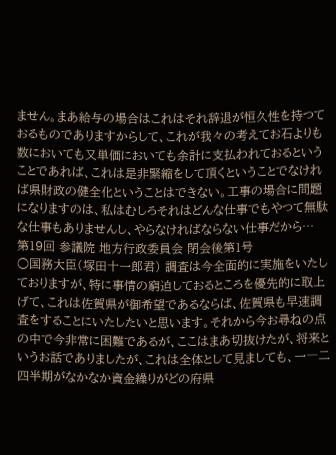ません。まあ給与の場合はこれはそれ辞退が恒久性を持つておるものでありますからして、これが我々の考えてお石よりも数においても又単価においても余計に支払われておるということであれば、これは是非緊縮をして頂くということでなければ県財政の健全化ということはできない。工事の場合に問題になりますのは、私はむしろそれはどんな仕事でもやつて無駄な仕事もありませんし、やらなければならない仕事だから…
第19回 参議院 地方行政委員会 閉会後第1号
○国務大臣(塚田十一郎君) 調査は今全面的に実施をいたしておりますが、特に事情の窮迫しておるところを優先的に取上げて、これは佐賀県が御希望であるならば、佐賀県も早速調査をすることにいたしたいと思います。それから今お尋ねの点の中で今非常に困難であるが、ここはまあ切抜けたが、将来というお話でありましたが、これは全体として見ましても、一―二四半期がなかなか資金繰りがどの府県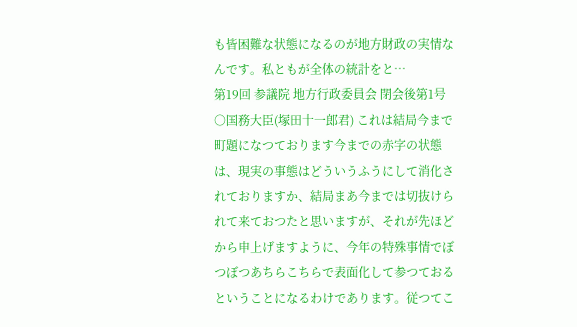も皆困難な状態になるのが地方財政の実情なんです。私ともが全体の統計をと…
第19回 参議院 地方行政委員会 閉会後第1号
○国務大臣(塚田十一郎君) これは結局今まで町題になつております今までの赤字の状態は、現実の事態はどういうふうにして消化されておりますか、結局まあ今までは切抜けられて来ておつたと思いますが、それが先ほどから申上げますように、今年の特殊事情でぼつぼつあちらこちらで表面化して参つておるということになるわけであります。従つてこ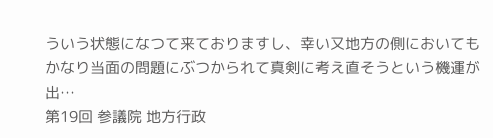ういう状態になつて来ておりますし、幸い又地方の側においてもかなり当面の問題にぶつかられて真剣に考え直そうという機運が出…
第19回 参議院 地方行政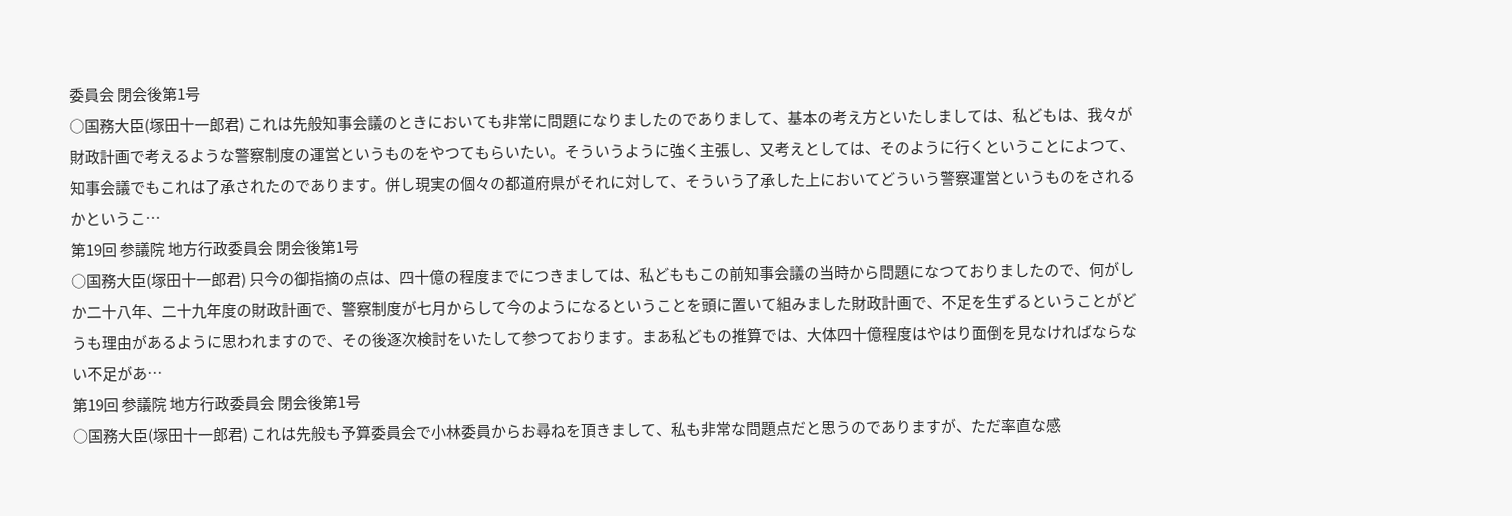委員会 閉会後第1号
○国務大臣(塚田十一郎君) これは先般知事会議のときにおいても非常に問題になりましたのでありまして、基本の考え方といたしましては、私どもは、我々が財政計画で考えるような警察制度の運営というものをやつてもらいたい。そういうように強く主張し、又考えとしては、そのように行くということによつて、知事会議でもこれは了承されたのであります。併し現実の個々の都道府県がそれに対して、そういう了承した上においてどういう警察運営というものをされるかというこ…
第19回 参議院 地方行政委員会 閉会後第1号
○国務大臣(塚田十一郎君) 只今の御指摘の点は、四十億の程度までにつきましては、私どももこの前知事会議の当時から問題になつておりましたので、何がしか二十八年、二十九年度の財政計画で、警察制度が七月からして今のようになるということを頭に置いて組みました財政計画で、不足を生ずるということがどうも理由があるように思われますので、その後逐次検討をいたして参つております。まあ私どもの推算では、大体四十億程度はやはり面倒を見なければならない不足があ…
第19回 参議院 地方行政委員会 閉会後第1号
○国務大臣(塚田十一郎君) これは先般も予算委員会で小林委員からお尋ねを頂きまして、私も非常な問題点だと思うのでありますが、ただ率直な感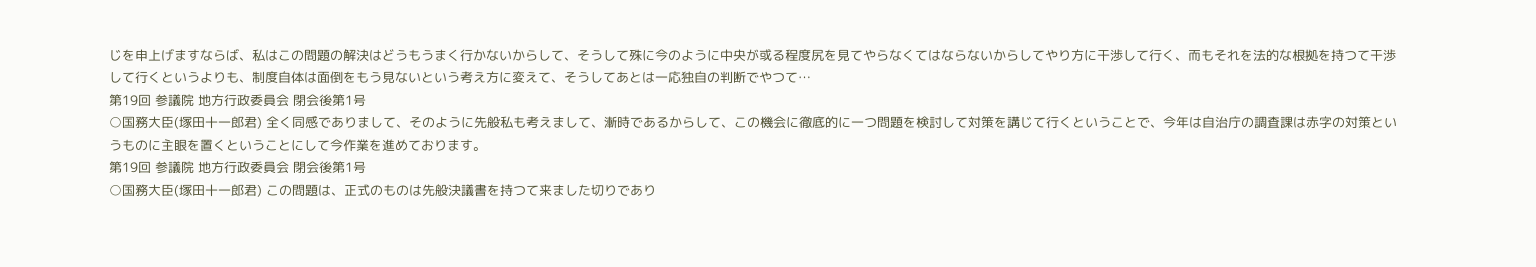じを申上げますならば、私はこの問題の解決はどうもうまく行かないからして、そうして殊に今のように中央が或る程度尻を見てやらなくてはならないからしてやり方に干渉して行く、而もそれを法的な根拠を持つて干渉して行くというよりも、制度自体は面倒をもう見ないという考え方に変えて、そうしてあとは一応独自の判断でやつて…
第19回 参議院 地方行政委員会 閉会後第1号
○国務大臣(塚田十一郎君) 全く同感でありまして、そのように先般私も考えまして、漸時であるからして、この機会に徹底的に一つ問題を検討して対策を講じて行くということで、今年は自治庁の調査課は赤字の対策というものに主眼を置くということにして今作業を進めております。
第19回 参議院 地方行政委員会 閉会後第1号
○国務大臣(塚田十一郎君) この問題は、正式のものは先般決議書を持つて来ました切りであり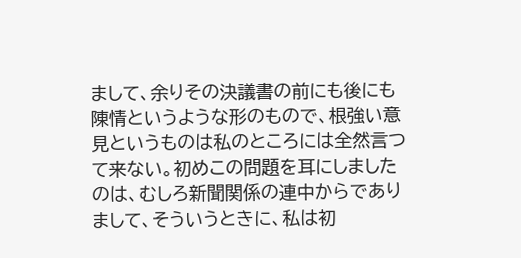まして、余りその決議書の前にも後にも陳情というような形のもので、根強い意見というものは私のところには全然言つて来ない。初めこの問題を耳にしましたのは、むしろ新聞関係の連中からでありまして、そういうときに、私は初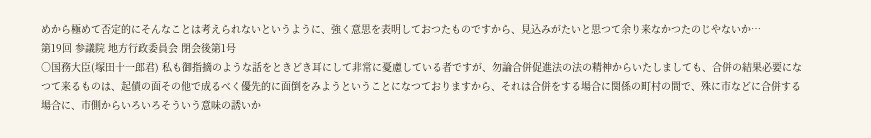めから極めて否定的にそんなことは考えられないというように、強く意思を表明しておつたものですから、見込みがたいと思つて余り来なかつたのじやないか…
第19回 参議院 地方行政委員会 閉会後第1号
○国務大臣(塚田十一郎君) 私も御指摘のような話をときどき耳にして非常に憂慮している者ですが、勿論合併促進法の法の精神からいたしましても、合併の結果必要になつて来るものは、起債の面その他で成るべく優先的に面倒をみようということになつておりますから、それは合併をする場合に関係の町村の間で、殊に市などに合併する場合に、市側からいろいろそういう意味の誘いか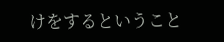けをするということ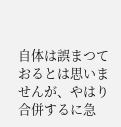自体は誤まつておるとは思いませんが、やはり合併するに急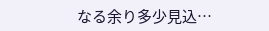なる余り多少見込…